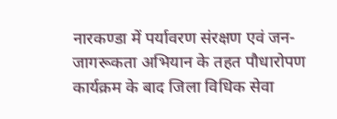नारकण्डा में पर्यावरण संरक्षण एवं जन-जागरूकता अभियान के तहत पौधारोपण कार्यक्रम के बाद जिला विधिक सेवा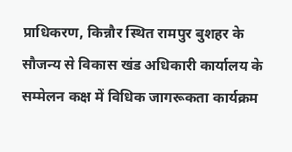प्राधिकरण, किन्नौर स्थित रामपुर बुशहर के सौजन्य से विकास खंड अधिकारी कार्यालय के सम्मेलन कक्ष में विधिक जागरूकता कार्यक्रम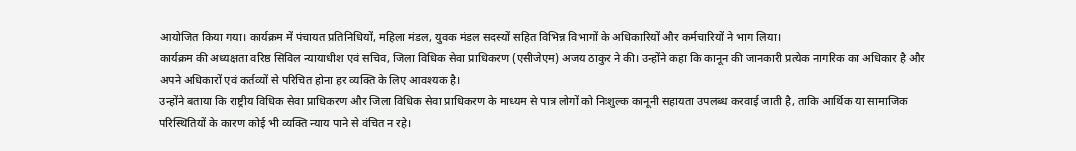आयोजित किया गया। कार्यक्रम में पंचायत प्रतिनिधियों, महिला मंडल, युवक मंडल सदस्यों सहित विभिन्न विभागों के अधिकारियों और कर्मचारियों ने भाग लिया।
कार्यक्रम की अध्यक्षता वरिष्ठ सिविल न्यायाधीश एवं सचिव, जिला विधिक सेवा प्राधिकरण (एसीजेएम) अजय ठाकुर ने की। उन्होंने कहा कि कानून की जानकारी प्रत्येक नागरिक का अधिकार है और अपने अधिकारों एवं कर्तव्यों से परिचित होना हर व्यक्ति के लिए आवश्यक है।
उन्होंने बताया कि राष्ट्रीय विधिक सेवा प्राधिकरण और जिला विधिक सेवा प्राधिकरण के माध्यम से पात्र लोगों को निःशुल्क कानूनी सहायता उपलब्ध करवाई जाती है, ताकि आर्थिक या सामाजिक परिस्थितियों के कारण कोई भी व्यक्ति न्याय पाने से वंचित न रहे।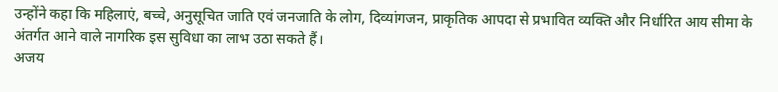उन्होंने कहा कि महिलाएं, बच्चे, अनुसूचित जाति एवं जनजाति के लोग, दिव्यांगजन, प्राकृतिक आपदा से प्रभावित व्यक्ति और निर्धारित आय सीमा के अंतर्गत आने वाले नागरिक इस सुविधा का लाभ उठा सकते हैं।
अजय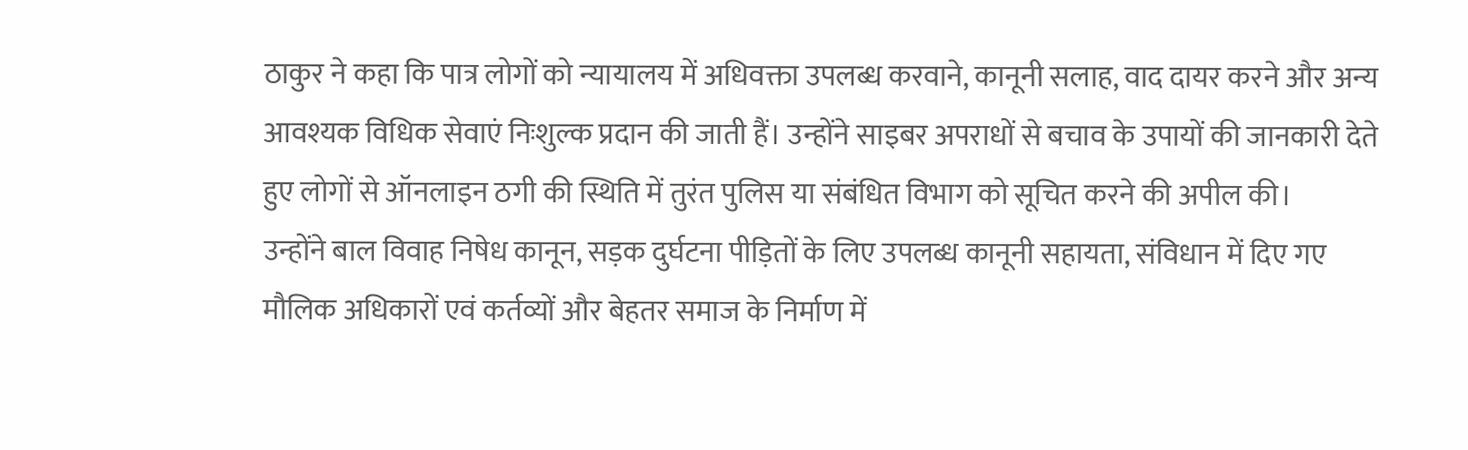ठाकुर ने कहा कि पात्र लोगों को न्यायालय में अधिवक्ता उपलब्ध करवाने, कानूनी सलाह, वाद दायर करने और अन्य आवश्यक विधिक सेवाएं निःशुल्क प्रदान की जाती हैं। उन्होंने साइबर अपराधों से बचाव के उपायों की जानकारी देते हुए लोगों से ऑनलाइन ठगी की स्थिति में तुरंत पुलिस या संबंधित विभाग को सूचित करने की अपील की।
उन्होंने बाल विवाह निषेध कानून, सड़क दुर्घटना पीड़ितों के लिए उपलब्ध कानूनी सहायता, संविधान में दिए गए मौलिक अधिकारों एवं कर्तव्यों और बेहतर समाज के निर्माण में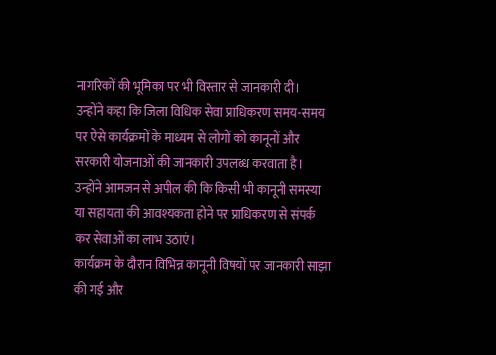नागरिकों की भूमिका पर भी विस्तार से जानकारी दी।
उन्होंने कहा कि जिला विधिक सेवा प्राधिकरण समय-समय पर ऐसे कार्यक्रमों के माध्यम से लोगों को कानूनों और सरकारी योजनाओं की जानकारी उपलब्ध करवाता है। उन्होंने आमजन से अपील की कि किसी भी कानूनी समस्या या सहायता की आवश्यकता होने पर प्राधिकरण से संपर्क कर सेवाओं का लाभ उठाएं।
कार्यक्रम के दौरान विभिन्न कानूनी विषयों पर जानकारी साझा की गई और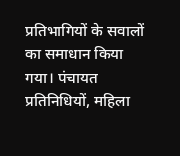प्रतिभागियों के सवालों का समाधान किया गया। पंचायत प्रतिनिधियों, महिला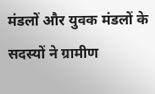मंडलों और युवक मंडलों के सदस्यों ने ग्रामीण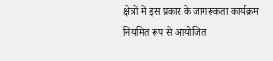क्षेत्रों में इस प्रकार के जागरूकता कार्यक्रम नियमित रूप से आयोजित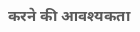करने की आवश्यकता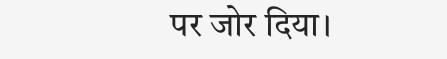पर जोर दिया।